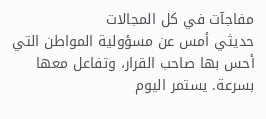مفاجآت في كل المجالات
حديثي أمس عن مسؤولية المواطن التي أحس بها صاحب القرار، وتفاعل معها بسرعة. يستمر اليوم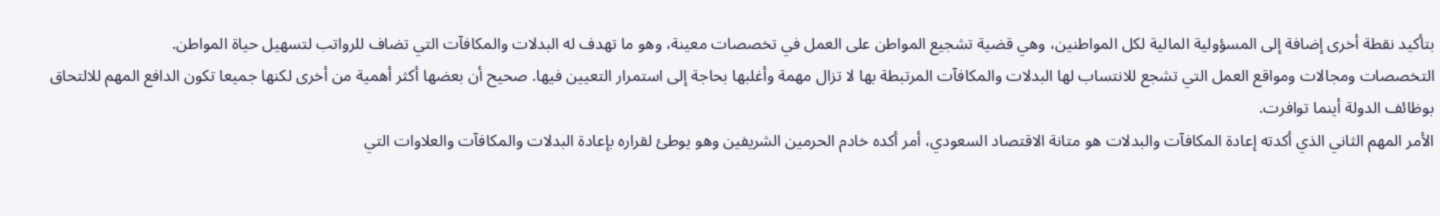بتأكيد نقطة أخرى إضافة إلى المسؤولية المالية لكل المواطنين، وهي قضية تشجيع المواطن على العمل في تخصصات معينة، وهو ما تهدف له البدلات والمكافآت التي تضاف للرواتب لتسهيل حياة المواطن.
التخصصات ومجالات ومواقع العمل التي تشجع للانتساب لها البدلات والمكافآت المرتبطة بها لا تزال مهمة وأغلبها بحاجة إلى استمرار التعيين فيها. صحيح أن بعضها أكثر أهمية من أخرى لكنها جميعا تكون الدافع المهم للالتحاق بوظائف الدولة أينما توافرت.
الأمر المهم الثاني الذي أكدته إعادة المكافآت والبدلات هو متانة الاقتصاد السعودي، أمر أكده خادم الحرمين الشريفين وهو يوطئ لقراره بإعادة البدلات والمكافآت والعلاوات التي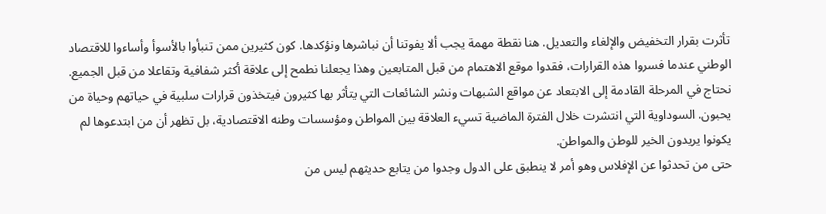تأثرت بقرار التخفيض والإلغاء والتعديل. هنا نقطة مهمة يجب ألا يفوتنا أن نباشرها ونؤكدها. كون كثيرين ممن تنبأوا بالأسوأ وأساءوا للاقتصاد الوطني عندما فسروا هذه القرارات، فقدوا موقع الاهتمام من قبل المتابعين وهذا يجعلنا نطمح إلى علاقة أكثر شفافية وتقاعلا من قبل الجميع.
نحتاج في المرحلة القادمة إلى الابتعاد عن مواقع الشبهات ونشر الشائعات التي يتأثر بها كثيرون فيتخذون قرارات سلبية في حياتهم وحياة من يحبون. السوداوية التي انتشرت خلال الفترة الماضية تسيء العلاقة بين المواطن ومؤسسات وطنه الاقتصادية، بل تظهر أن من ابتدعوها لم يكونوا يريدون الخير للوطن والمواطن.
حتى من تحدثوا عن الإفلاس وهو أمر لا ينطبق على الدول وجدوا من يتابع حديثهم ليس من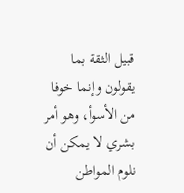قبيل الثقة بما يقولون وإنما خوفا من الأسوأ، وهو أمر بشري لا يمكن أن نلوم المواطن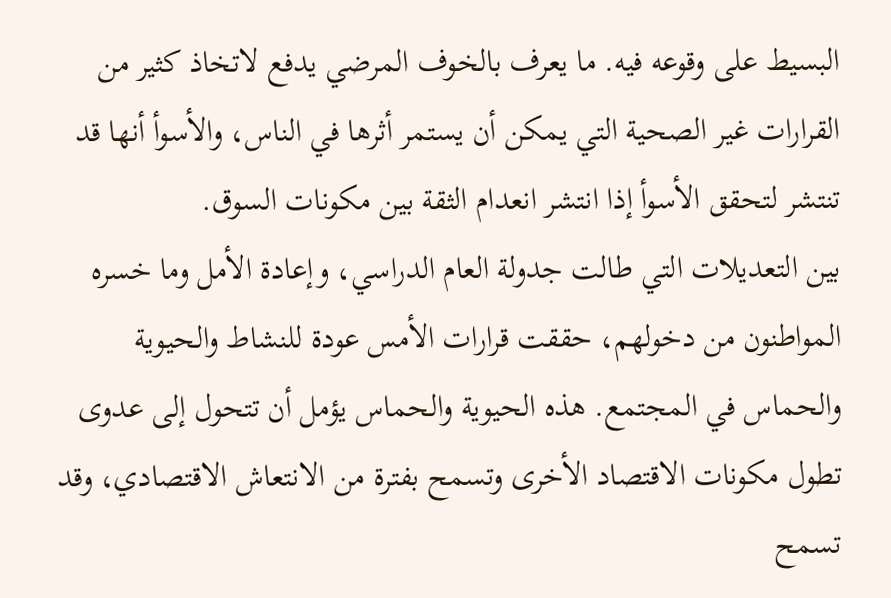البسيط على وقوعه فيه. ما يعرف بالخوف المرضي يدفع لاتخاذ كثير من القرارات غير الصحية التي يمكن أن يستمر أثرها في الناس، والأسوأ أنها قد تنتشر لتحقق الأسوأ إذا انتشر انعدام الثقة بين مكونات السوق.
بين التعديلات التي طالت جدولة العام الدراسي، وإعادة الأمل وما خسره المواطنون من دخولهم، حققت قرارات الأمس عودة للنشاط والحيوية والحماس في المجتمع. هذه الحيوية والحماس يؤمل أن تتحول إلى عدوى تطول مكونات الاقتصاد الأخرى وتسمح بفترة من الانتعاش الاقتصادي، وقد تسمح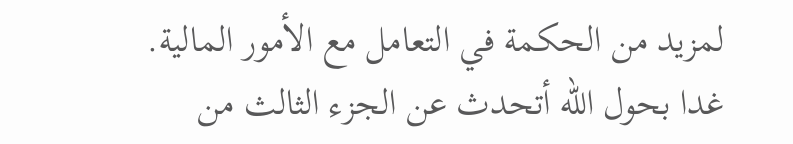لمزيد من الحكمة في التعامل مع الأمور المالية.
غدا بحول الله أتحدث عن الجزء الثالث من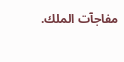مفاجآت الملك.